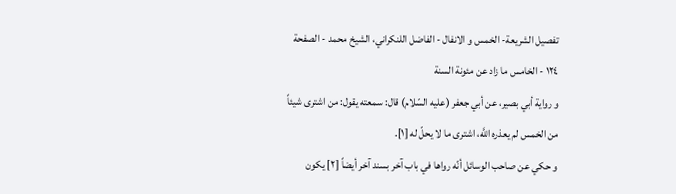تفصيل الشريعة- الخمس و الانفال - الفاضل اللنكراني، الشيخ محمد - الصفحة ١٢٤ - الخامس ما زاد عن مئونة السنة
و رواية أبي بصير، عن أبي جعفر (عليه السّلام) قال: سمعته يقول: من اشترى شيئاً من الخمس لم يعذره اللَّه، اشترى ما لا يحلّ له [١].
و حكي عن صاحب الوسائل أنّه رواها في باب آخر بسند آخر أيضاً [٢] يكون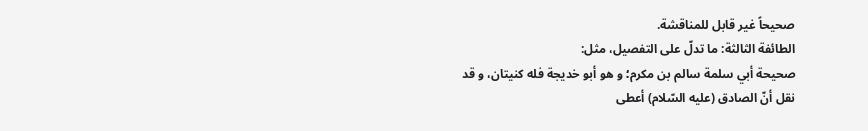صحيحاً غير قابل للمناقشة.
الطائفة الثالثة: ما تدلّ على التفصيل، مثل:
صحيحة أبي سلمة سالم بن مكرم؛ و هو أبو خديجة فله كنيتان، و قد نقل أنّ الصادق (عليه السّلام) أعطى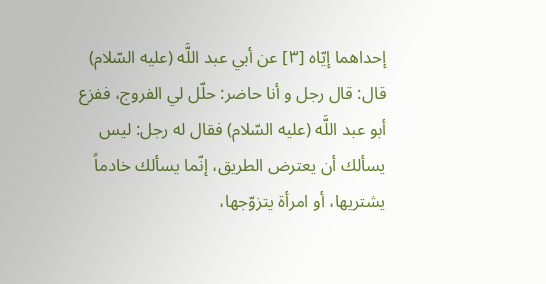إحداهما إيّاه [٣] عن أبي عبد اللَّه (عليه السّلام) قال: قال رجل و أنا حاضر: حلّل لي الفروج، ففزع أبو عبد اللَّه (عليه السّلام) فقال له رجل: ليس يسألك أن يعترض الطريق، إنّما يسألك خادماً يشتريها، أو امرأة يتزوّجها،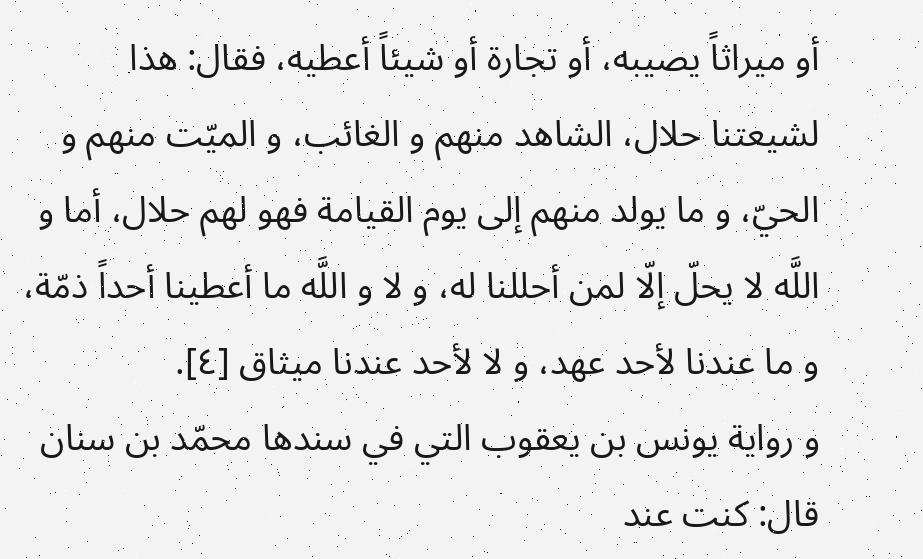أو ميراثاً يصيبه، أو تجارة أو شيئاً أعطيه، فقال: هذا لشيعتنا حلال، الشاهد منهم و الغائب، و الميّت منهم و الحيّ، و ما يولد منهم إلى يوم القيامة فهو لهم حلال، أما و اللَّه لا يحلّ إلّا لمن أحللنا له، و لا و اللَّه ما أعطينا أحداً ذمّة، و ما عندنا لأحد عهد، و لا لأحد عندنا ميثاق [٤].
و رواية يونس بن يعقوب التي في سندها محمّد بن سنان قال: كنت عند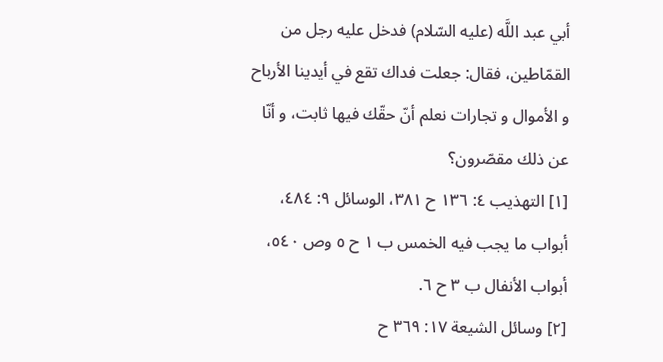أبي عبد اللَّه (عليه السّلام) فدخل عليه رجل من القمّاطين، فقال: جعلت فداك تقع في أيدينا الأرباح و الأموال و تجارات نعلم أنّ حقّك فيها ثابت، و أنّا عن ذلك مقصّرون؟
[١] التهذيب ٤: ١٣٦ ح ٣٨١، الوسائل ٩: ٤٨٤، أبواب ما يجب فيه الخمس ب ١ ح ٥ وص ٥٤٠، أبواب الأنفال ب ٣ ح ٦.
[٢] وسائل الشيعة ١٧: ٣٦٩ ح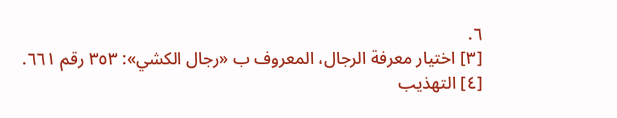٦.
[٣] اختيار معرفة الرجال، المعروف ب «رجال الكشي»: ٣٥٣ رقم ٦٦١.
[٤] التهذيب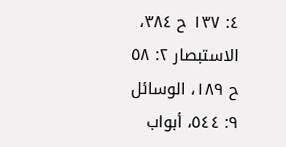٤: ١٣٧ ح ٣٨٤، الاستبصار ٢: ٥٨ ح ١٨٩، الوسائل ٩: ٥٤٤، أبواب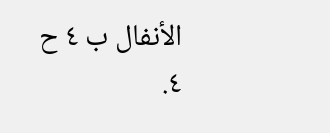الأنفال ب ٤ ح ٤.